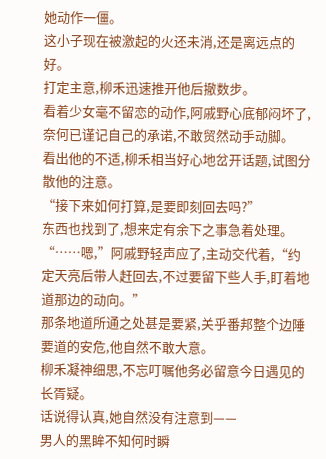她动作一僵。
这小子现在被激起的火还未消,还是离远点的好。
打定主意,柳禾迅速推开他后撤数步。
看着少女毫不留恋的动作,阿戚野心底郁闷坏了,奈何已谨记自己的承诺,不敢贸然动手动脚。
看出他的不适,柳禾相当好心地岔开话题,试图分散他的注意。
“接下来如何打算,是要即刻回去吗?”
东西也找到了,想来定有余下之事急着处理。
“……嗯,”阿戚野轻声应了,主动交代着,“约定天亮后带人赶回去,不过要留下些人手,盯着地道那边的动向。”
那条地道所通之处甚是要紧,关乎番邦整个边陲要道的安危,他自然不敢大意。
柳禾凝神细思,不忘叮嘱他务必留意今日遇见的长胥疑。
话说得认真,她自然没有注意到——
男人的黑眸不知何时瞬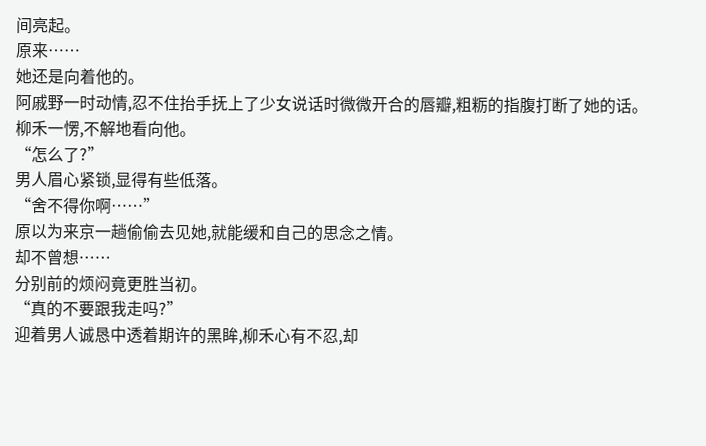间亮起。
原来……
她还是向着他的。
阿戚野一时动情,忍不住抬手抚上了少女说话时微微开合的唇瓣,粗粝的指腹打断了她的话。
柳禾一愣,不解地看向他。
“怎么了?”
男人眉心紧锁,显得有些低落。
“舍不得你啊……”
原以为来京一趟偷偷去见她,就能缓和自己的思念之情。
却不曾想……
分别前的烦闷竟更胜当初。
“真的不要跟我走吗?”
迎着男人诚恳中透着期许的黑眸,柳禾心有不忍,却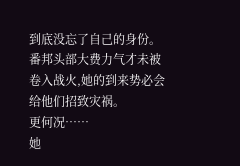到底没忘了自己的身份。
番邦头部大费力气才未被卷入战火,她的到来势必会给他们招致灾祸。
更何况……
她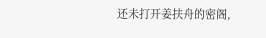还未打开姜扶舟的密阁,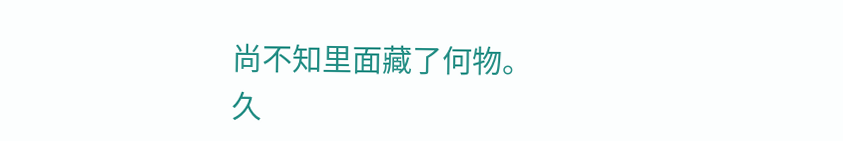尚不知里面藏了何物。
久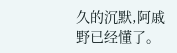久的沉默,阿戚野已经懂了。